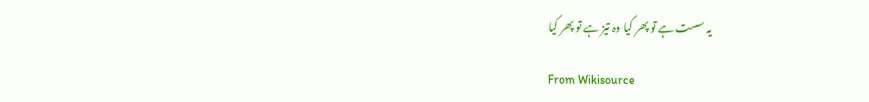یہ سست ہے تو پھر کیا وہ تیز ہے تو پھر کیا

From Wikisource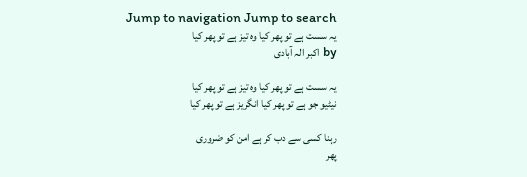Jump to navigation Jump to search
یہ سست ہے تو پھر کیا وہ تیز ہے تو پھر کیا
by اکبر الہ آبادی

یہ سست ہے تو پھر کیا وہ تیز ہے تو پھر کیا
نیٹیو جو ہے تو پھر کیا انگریز ہے تو پھر کیا

رہنا کسی سے دب کر ہے امن کو ضروری
پھر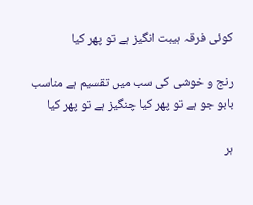کوئی فرقہ ہیبت انگیز ہے تو پھر کیا

رنج و خوشی کی سب میں تقسیم ہے مناسب
بابو جو ہے تو پھر کیا چنگیز ہے تو پھر کیا

ہر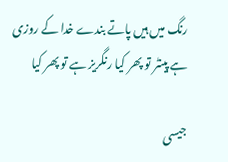رنگ میں ہیں پاتے بندے خدا کے روزی
ہے پینٹر تو پھر کیا رنگریز ہے تو پھر کیا

جیسی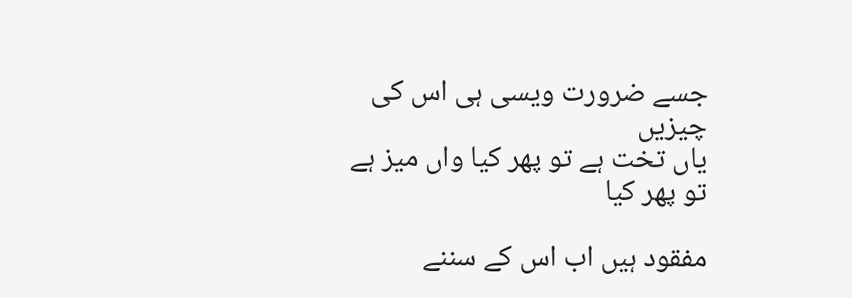جسے ضرورت ویسی ہی اس کی چیزیں
یاں تخت ہے تو پھر کیا واں میز ہے تو پھر کیا

مفقود ہیں اب اس کے سننے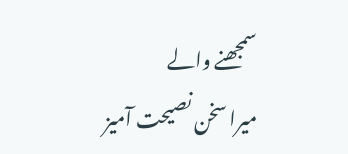سمجھنے والے
میرا سخن نصیحت آمیز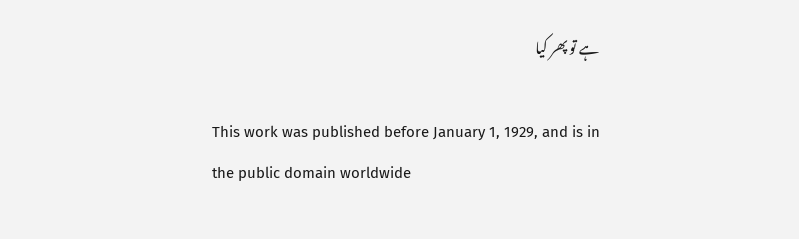ہے تو پھر کیا

This work was published before January 1, 1929, and is in the public domain worldwide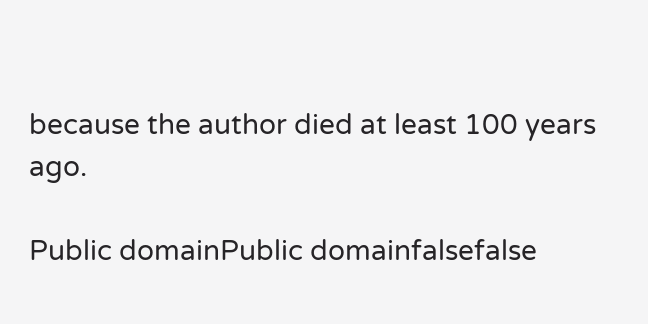because the author died at least 100 years ago.

Public domainPublic domainfalsefalse